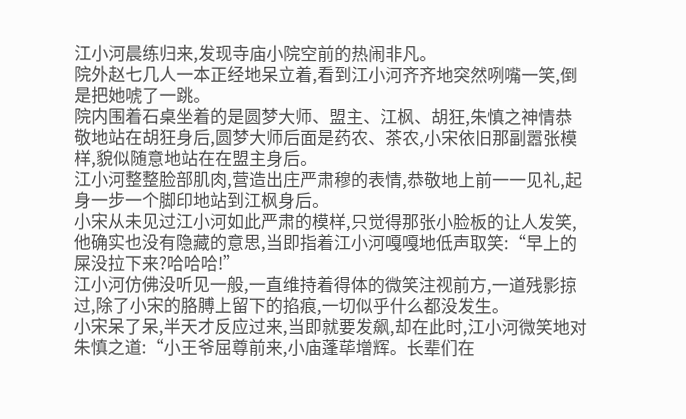江小河晨练归来,发现寺庙小院空前的热闹非凡。
院外赵七几人一本正经地呆立着,看到江小河齐齐地突然咧嘴一笑,倒是把她唬了一跳。
院内围着石桌坐着的是圆梦大师、盟主、江枫、胡狂,朱慎之神情恭敬地站在胡狂身后,圆梦大师后面是药农、茶农,小宋依旧那副嚣张模样,貌似随意地站在在盟主身后。
江小河整整脸部肌肉,营造出庄严肃穆的表情,恭敬地上前一一见礼,起身一步一个脚印地站到江枫身后。
小宋从未见过江小河如此严肃的模样,只觉得那张小脸板的让人发笑,他确实也没有隐藏的意思,当即指着江小河嘎嘎地低声取笑:“早上的屎没拉下来?哈哈哈!”
江小河仿佛没听见一般,一直维持着得体的微笑注视前方,一道残影掠过,除了小宋的胳膊上留下的掐痕,一切似乎什么都没发生。
小宋呆了呆,半天才反应过来,当即就要发飙,却在此时,江小河微笑地对朱慎之道:“小王爷屈尊前来,小庙蓬荜增辉。长辈们在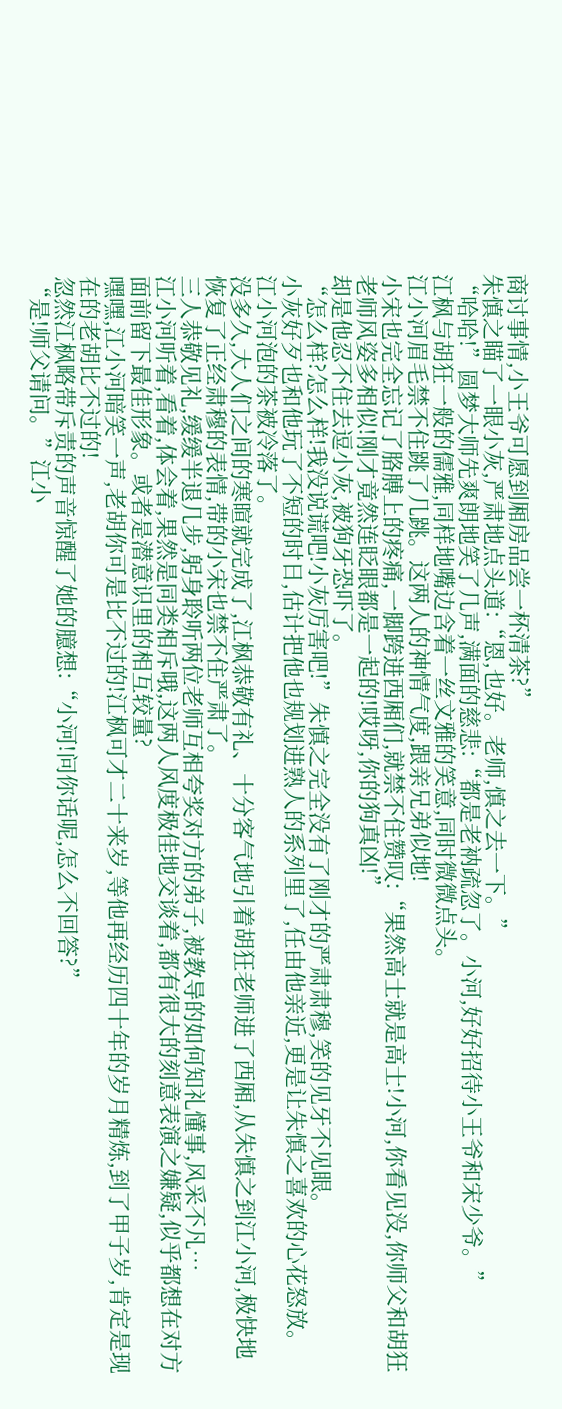商讨事情,小王爷可愿到厢房品尝一杯清茶?”
朱慎之瞄了一眼小灰,严肃地点头道:“恩,也好。老师,慎之去一下。”
“哈哈!”圆梦大师先爽朗地笑了几声,满面的慈悲:“都是老衲疏忽了。小河,好好招待小王爷和宋少爷。”
江枫与胡狂一般的儒雅,同样地嘴边含着一丝文雅的笑意,同时微微点头。
江小河眉毛禁不住跳了几跳。这两人的神情气度,跟亲兄弟似地!
小宋也完全忘记了胳膊上的疼痛,一脚跨进西厢们,就禁不住赞叹:“果然高士就是高士!小河,你看见没,你师父和胡狂老师风姿多相似!刚才竟然连眨眼都是一起的!哎呀,你的狗真凶!”
却是他忍不住去逗小灰,被狗牙恐吓了。
“怎么样?怎么样!我没说谎吧!小灰厉害吧!”朱慎之完全没有了刚才的严肃肃穆,笑的见牙不见眼。
小灰好歹也和他玩了不短的时日,估计把他也规划进熟人的系列里了,任由他亲近,更是让朱慎之喜欢的心花怒放。
江小河泡的茶被冷落了。
没多久,大人们之间的寒暄就完成了,江枫恭敬有礼、十分客气地引着胡狂老师进了西厢,从朱慎之到江小河,极快地恢复了正经肃穆的表情,带的小宋也禁不住严肃了。
三人恭敬见礼,缓缓半退几步,躬身聆听两位老师互相夸奖对方的弟子,被教导的如何知礼懂事,风采不凡…
江小河听着,看着,体会着,果然是同类相斥哦,这两人风度极佳地交谈着,都有很大的刻意表演之嫌疑,似乎都想在对方面前留下最佳形象。或者是潜意识里的相互较量?
嘿嘿,江小河暗笑一声,老胡你可是比不过的!江枫可才二十来岁,等他再经历四十年的岁月精炼,到了甲子岁,肯定是现在的老胡比不过的!
忽然江枫略带斥责的声音惊醒了她的臆想:“小河!问你话呢,怎么不回答?”
“是!师父请问。”江小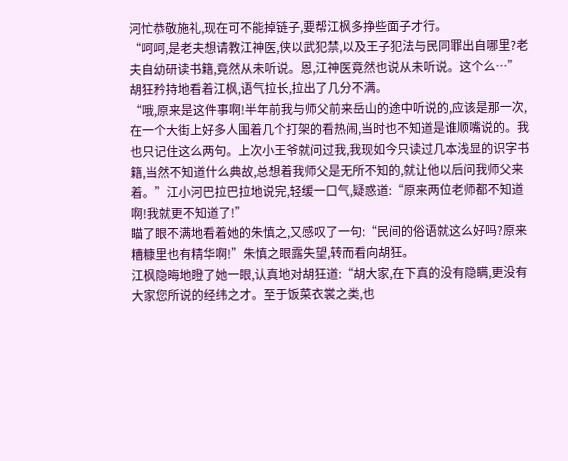河忙恭敬施礼,现在可不能掉链子,要帮江枫多挣些面子才行。
“呵呵,是老夫想请教江神医,侠以武犯禁,以及王子犯法与民同罪出自哪里?老夫自幼研读书籍,竟然从未听说。恩,江神医竟然也说从未听说。这个么…”胡狂矜持地看着江枫,语气拉长,拉出了几分不满。
“哦,原来是这件事啊!半年前我与师父前来岳山的途中听说的,应该是那一次,在一个大街上好多人围着几个打架的看热闹,当时也不知道是谁顺嘴说的。我也只记住这么两句。上次小王爷就问过我,我现如今只读过几本浅显的识字书籍,当然不知道什么典故,总想着我师父是无所不知的,就让他以后问我师父来着。”江小河巴拉巴拉地说完,轻缓一口气,疑惑道:“原来两位老师都不知道啊!我就更不知道了!”
瞄了眼不满地看着她的朱慎之,又感叹了一句:“民间的俗语就这么好吗?原来糟糠里也有精华啊!”朱慎之眼露失望,转而看向胡狂。
江枫隐晦地瞪了她一眼,认真地对胡狂道:“胡大家,在下真的没有隐瞒,更没有大家您所说的经纬之才。至于饭菜衣裳之类,也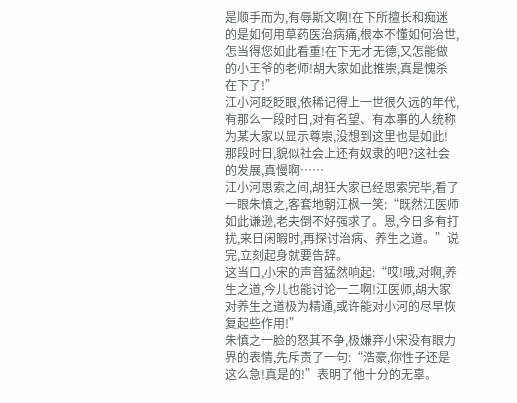是顺手而为,有辱斯文啊!在下所擅长和痴迷的是如何用草药医治病痛,根本不懂如何治世,怎当得您如此看重!在下无才无德,又怎能做的小王爷的老师!胡大家如此推崇,真是愧杀在下了!”
江小河眨眨眼,依稀记得上一世很久远的年代,有那么一段时日,对有名望、有本事的人统称为某大家以显示尊崇,没想到这里也是如此!那段时日,貌似社会上还有奴隶的吧?这社会的发展,真慢啊……
江小河思索之间,胡狂大家已经思索完毕,看了一眼朱慎之,客套地朝江枫一笑:“既然江医师如此谦逊,老夫倒不好强求了。恩,今日多有打扰,来日闲暇时,再探讨治病、养生之道。”说完,立刻起身就要告辞。
这当口,小宋的声音猛然响起:“哎!哦,对啊,养生之道,今儿也能讨论一二啊!江医师,胡大家对养生之道极为精通,或许能对小河的尽早恢复起些作用!”
朱慎之一脸的怒其不争,极嫌弃小宋没有眼力界的表情,先斥责了一句:“浩豪,你性子还是这么急!真是的!”表明了他十分的无辜。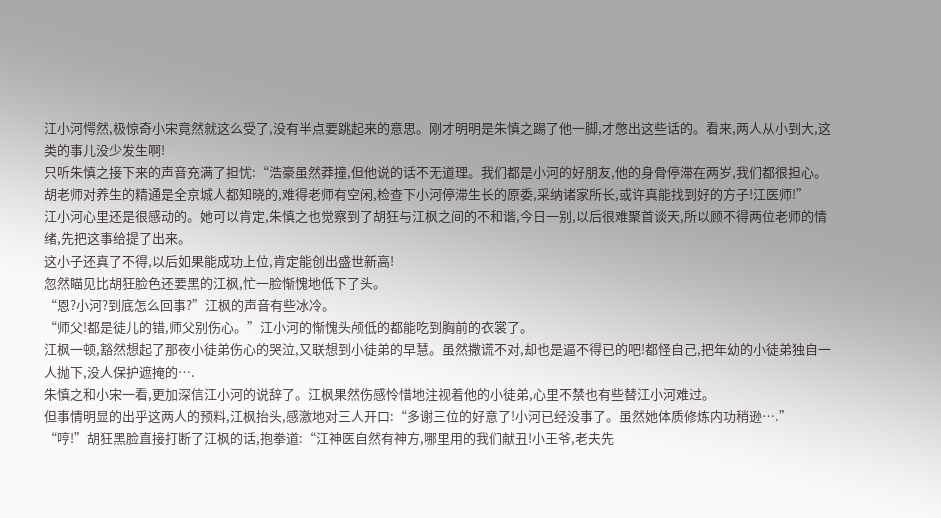江小河愕然,极惊奇小宋竟然就这么受了,没有半点要跳起来的意思。刚才明明是朱慎之踢了他一脚,才憋出这些话的。看来,两人从小到大,这类的事儿没少发生啊!
只听朱慎之接下来的声音充满了担忧:“浩豪虽然莽撞,但他说的话不无道理。我们都是小河的好朋友,他的身骨停滞在两岁,我们都很担心。胡老师对养生的精通是全京城人都知晓的,难得老师有空闲,检查下小河停滞生长的原委,采纳诸家所长,或许真能找到好的方子!江医师!”
江小河心里还是很感动的。她可以肯定,朱慎之也觉察到了胡狂与江枫之间的不和谐,今日一别,以后很难聚首谈天,所以顾不得两位老师的情绪,先把这事给提了出来。
这小子还真了不得,以后如果能成功上位,肯定能创出盛世新高!
忽然瞄见比胡狂脸色还要黑的江枫,忙一脸惭愧地低下了头。
“恩?小河?到底怎么回事?”江枫的声音有些冰冷。
“师父!都是徒儿的错,师父别伤心。”江小河的惭愧头颅低的都能吃到胸前的衣裳了。
江枫一顿,豁然想起了那夜小徒弟伤心的哭泣,又联想到小徒弟的早慧。虽然撒谎不对,却也是逼不得已的吧!都怪自己,把年幼的小徒弟独自一人抛下,没人保护遮掩的….
朱慎之和小宋一看,更加深信江小河的说辞了。江枫果然伤感怜惜地注视着他的小徒弟,心里不禁也有些替江小河难过。
但事情明显的出乎这两人的预料,江枫抬头,感激地对三人开口:“多谢三位的好意了!小河已经没事了。虽然她体质修炼内功稍逊….”
“哼!”胡狂黑脸直接打断了江枫的话,抱拳道:“江神医自然有神方,哪里用的我们献丑!小王爷,老夫先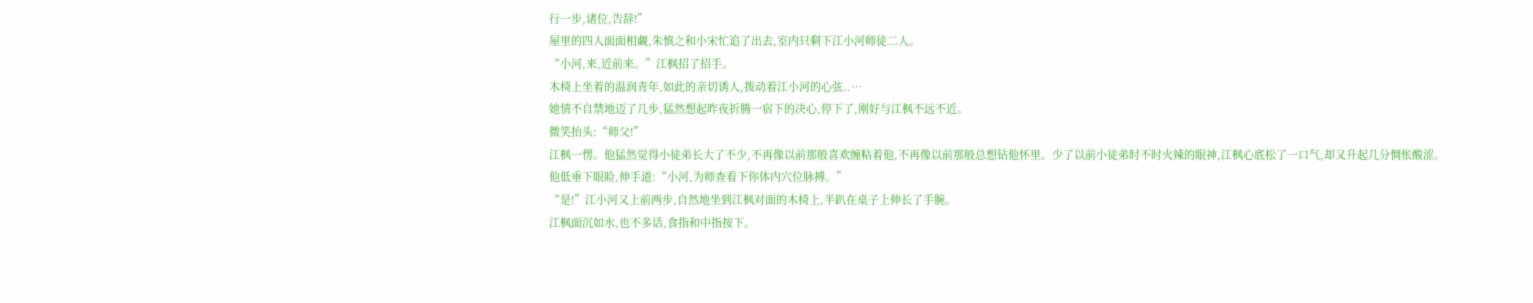行一步,诸位,告辞!”
屋里的四人面面相觑,朱慎之和小宋忙追了出去,室内只剩下江小河师徒二人。
“小河,来,近前来。”江枫招了招手。
木椅上坐着的温润青年,如此的亲切诱人,拨动着江小河的心弦..…
她情不自禁地迈了几步,猛然想起昨夜折腾一宿下的决心,停下了,刚好与江枫不远不近。
微笑抬头:“师父!”
江枫一愣。他猛然觉得小徒弟长大了不少,不再像以前那般喜欢缠粘着他,不再像以前那般总想钻他怀里。少了以前小徒弟时不时火辣的眼神,江枫心底松了一口气,却又升起几分惆怅酸涩。
他低垂下眼睑,伸手道:“小河,为师查看下你体内穴位脉搏。”
“是!”江小河又上前两步,自然地坐到江枫对面的木椅上,半趴在桌子上伸长了手腕。
江枫面沉如水,也不多话,食指和中指按下。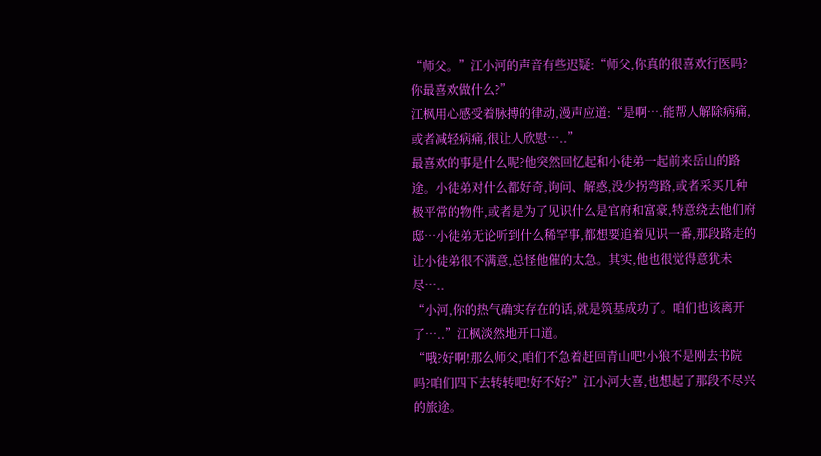“师父。”江小河的声音有些迟疑:“师父,你真的很喜欢行医吗?你最喜欢做什么?”
江枫用心感受着脉搏的律动,漫声应道:“是啊….能帮人解除病痛,或者减轻病痛,很让人欣慰…..”
最喜欢的事是什么呢?他突然回忆起和小徒弟一起前来岳山的路途。小徒弟对什么都好奇,询问、解惑,没少拐弯路,或者采买几种极平常的物件,或者是为了见识什么是官府和富豪,特意绕去他们府邸…小徒弟无论听到什么稀罕事,都想要追着见识一番,那段路走的让小徒弟很不满意,总怪他催的太急。其实,他也很觉得意犹未尽…..
“小河,你的热气确实存在的话,就是筑基成功了。咱们也该离开了…..”江枫淡然地开口道。
“哦?好啊!那么师父,咱们不急着赶回青山吧!小狼不是刚去书院吗?咱们四下去转转吧!好不好?”江小河大喜,也想起了那段不尽兴的旅途。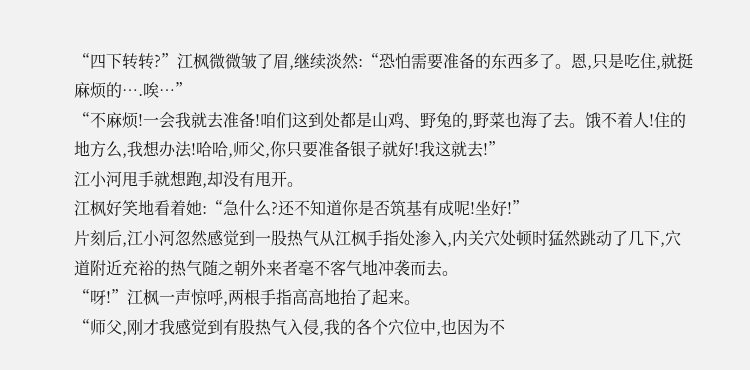“四下转转?”江枫微微皱了眉,继续淡然:“恐怕需要准备的东西多了。恩,只是吃住,就挺麻烦的….唉…”
“不麻烦!一会我就去准备!咱们这到处都是山鸡、野兔的,野菜也海了去。饿不着人!住的地方么,我想办法!哈哈,师父,你只要准备银子就好!我这就去!”
江小河甩手就想跑,却没有甩开。
江枫好笑地看着她:“急什么?还不知道你是否筑基有成呢!坐好!”
片刻后,江小河忽然感觉到一股热气从江枫手指处渗入,内关穴处顿时猛然跳动了几下,穴道附近充裕的热气随之朝外来者毫不客气地冲袭而去。
“呀!”江枫一声惊呼,两根手指高高地抬了起来。
“师父,刚才我感觉到有股热气入侵,我的各个穴位中,也因为不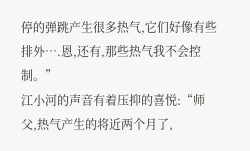停的弹跳产生很多热气,它们好像有些排外….恩,还有,那些热气我不会控制。”
江小河的声音有着压抑的喜悦:“师父,热气产生的将近两个月了,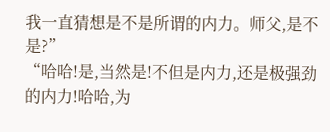我一直猜想是不是所谓的内力。师父,是不是?”
“哈哈!是,当然是!不但是内力,还是极强劲的内力!哈哈,为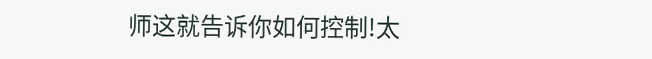师这就告诉你如何控制!太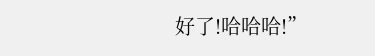好了!哈哈哈!”